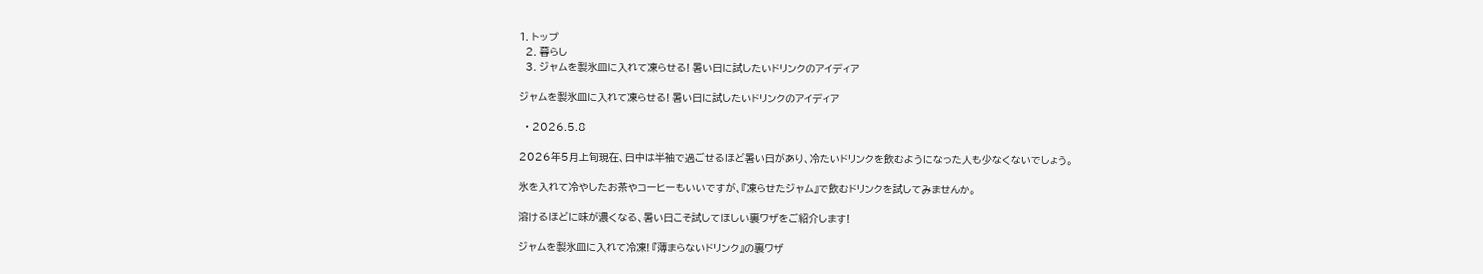1. トップ
  2. 暮らし
  3. ジャムを製氷皿に入れて凍らせる! 暑い日に試したいドリンクのアイディア

ジャムを製氷皿に入れて凍らせる! 暑い日に試したいドリンクのアイディア

  • 2026.5.8

2026年5月上旬現在、日中は半袖で過ごせるほど暑い日があり、冷たいドリンクを飲むようになった人も少なくないでしょう。

氷を入れて冷やしたお茶やコーヒーもいいですが、『凍らせたジャム』で飲むドリンクを試してみませんか。

溶けるほどに味が濃くなる、暑い日こそ試してほしい裏ワザをご紹介します!

ジャムを製氷皿に入れて冷凍! 『薄まらないドリンク』の裏ワザ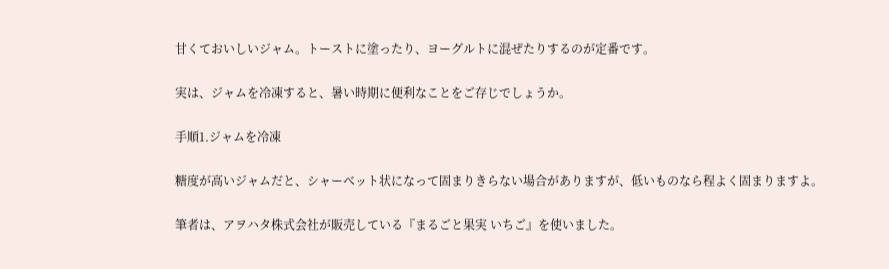甘くておいしいジャム。トーストに塗ったり、ヨーグルトに混ぜたりするのが定番です。

実は、ジャムを冷凍すると、暑い時期に便利なことをご存じでしょうか。

手順1.ジャムを冷凍

糖度が高いジャムだと、シャーベット状になって固まりきらない場合がありますが、低いものなら程よく固まりますよ。

筆者は、アヲハタ株式会社が販売している『まるごと果実 いちご』を使いました。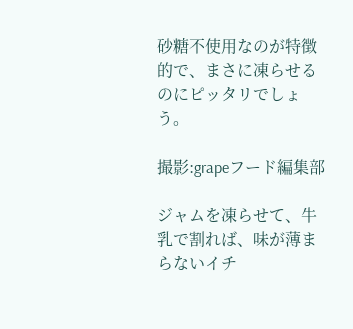砂糖不使用なのが特徴的で、まさに凍らせるのにピッタリでしょう。

撮影:grapeフード編集部

ジャムを凍らせて、牛乳で割れば、味が薄まらないイチ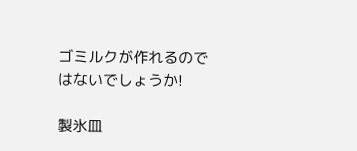ゴミルクが作れるのではないでしょうか!

製氷皿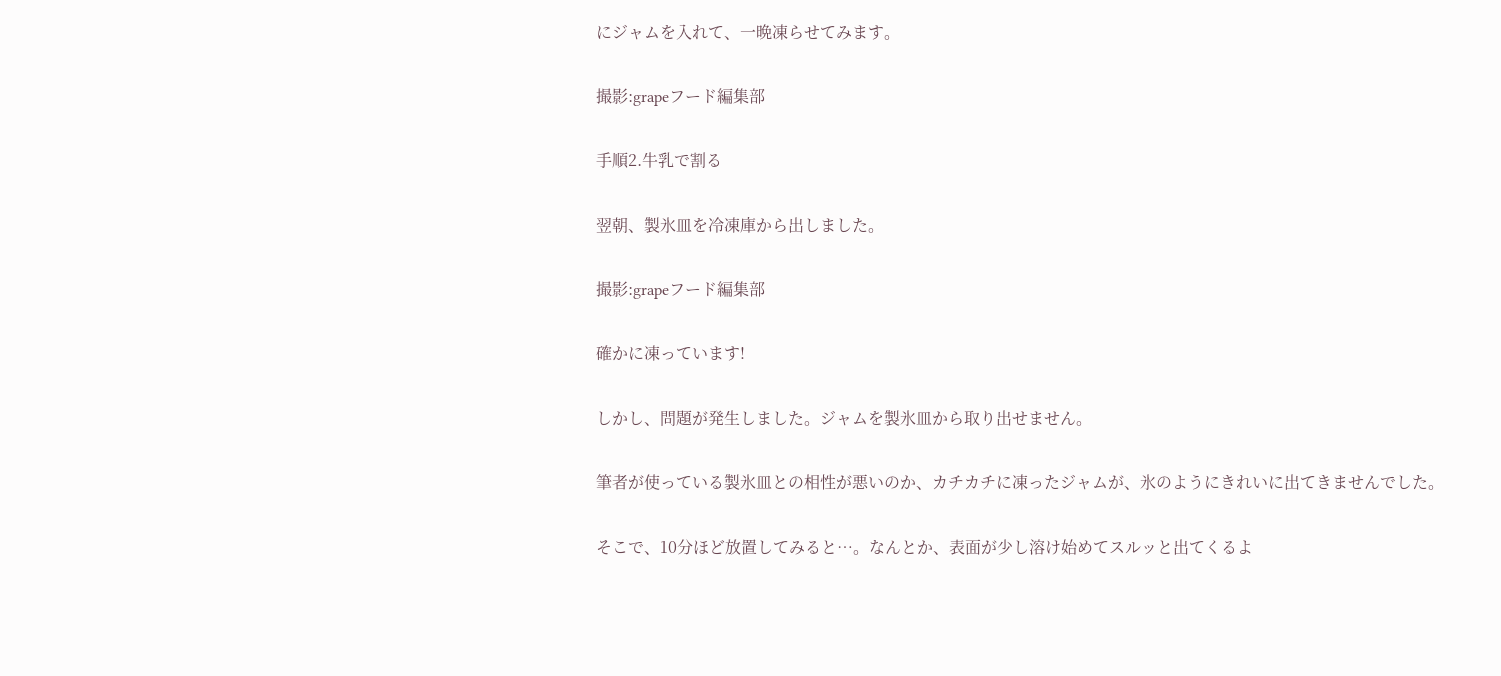にジャムを入れて、一晩凍らせてみます。

撮影:grapeフード編集部

手順2.牛乳で割る

翌朝、製氷皿を冷凍庫から出しました。

撮影:grapeフード編集部

確かに凍っています!

しかし、問題が発生しました。ジャムを製氷皿から取り出せません。

筆者が使っている製氷皿との相性が悪いのか、カチカチに凍ったジャムが、氷のようにきれいに出てきませんでした。

そこで、10分ほど放置してみると…。なんとか、表面が少し溶け始めてスルッと出てくるよ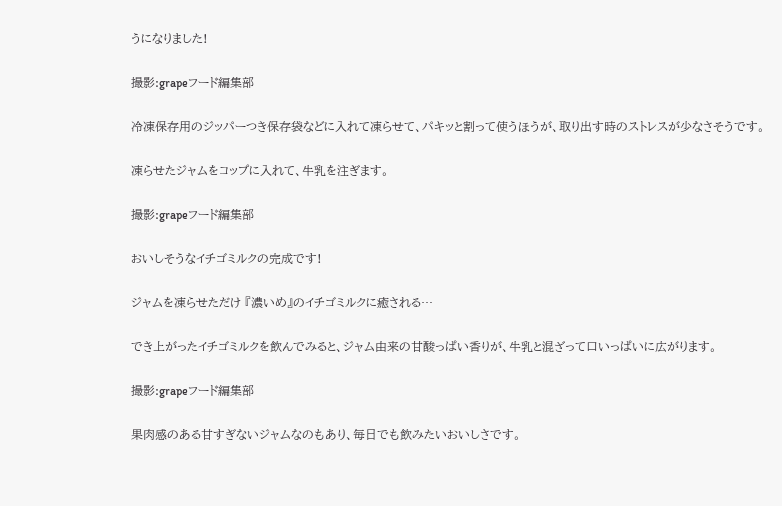うになりました!

撮影:grapeフード編集部

冷凍保存用のジッパーつき保存袋などに入れて凍らせて、パキッと割って使うほうが、取り出す時のストレスが少なさそうです。

凍らせたジャムをコップに入れて、牛乳を注ぎます。

撮影:grapeフード編集部

おいしそうなイチゴミルクの完成です!

ジャムを凍らせただけ 『濃いめ』のイチゴミルクに癒される…

でき上がったイチゴミルクを飲んでみると、ジャム由来の甘酸っぱい香りが、牛乳と混ざって口いっぱいに広がります。

撮影:grapeフード編集部

果肉感のある甘すぎないジャムなのもあり、毎日でも飲みたいおいしさです。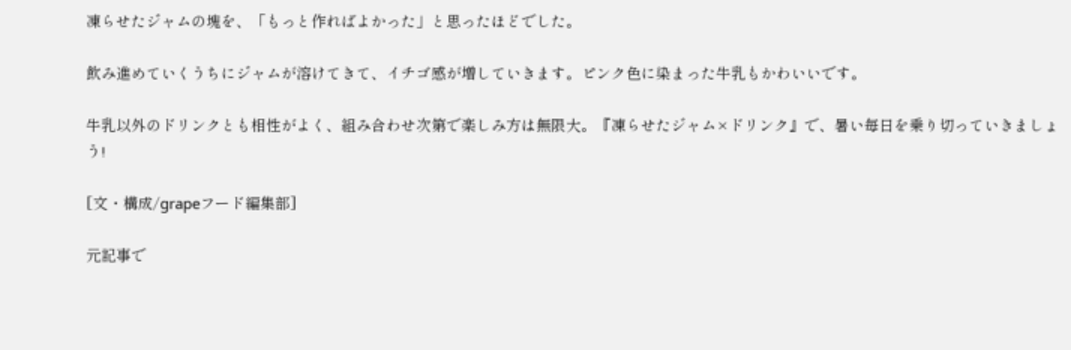凍らせたジャムの塊を、「もっと作ればよかった」と思ったほどでした。

飲み進めていくうちにジャムが溶けてきて、イチゴ感が増していきます。ピンク色に染まった牛乳もかわいいです。

牛乳以外のドリンクとも相性がよく、組み合わせ次第で楽しみ方は無限大。『凍らせたジャム×ドリンク』で、暑い毎日を乗り切っていきましょう!

[文・構成/grapeフード編集部]

元記事で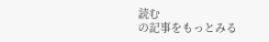読む
の記事をもっとみる